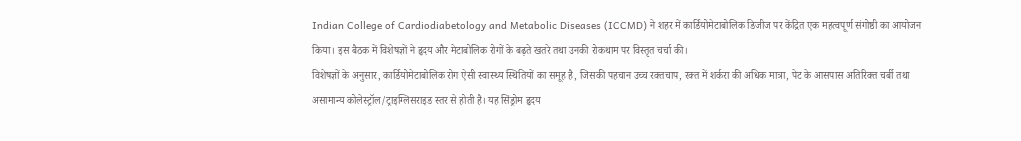Indian College of Cardiodiabetology and Metabolic Diseases (ICCMD) ने शहर में कार्डियोमेटाबोलिक डिजीज पर केंद्रित एक महत्वपूर्ण संगोष्ठी का आयोजन किया। इस बैठक में विशेषज्ञों ने हृदय और मेटाबोलिक रोगों के बढ़ते खतरे तथा उनकी रोकथाम पर विस्तृत चर्चा की।
विशेषज्ञों के अनुसार, कार्डियोमेटाबोलिक रोग ऐसी स्वास्थ्य स्थितियों का समूह है, जिसकी पहचान उच्च रक्तचाप, रक्त में शर्करा की अधिक मात्रा, पेट के आसपास अतिरिक्त चर्बी तथा असामान्य कोलेस्ट्रॉल/ट्राइग्लिसराइड स्तर से होती है। यह सिंड्रोम हृदय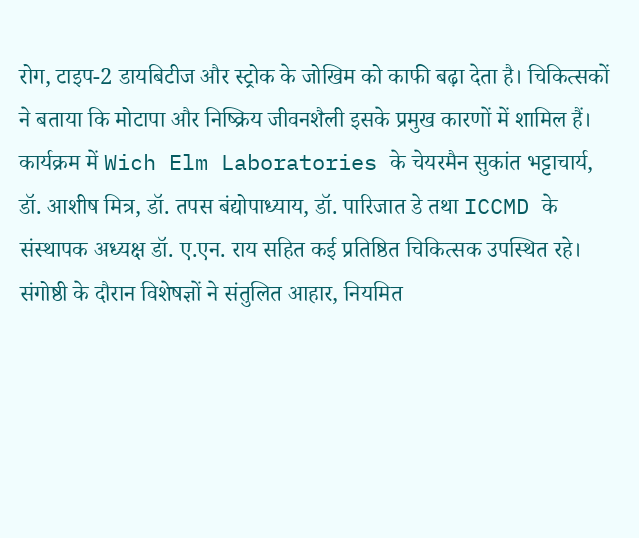रोग, टाइप-2 डायबिटीज और स्ट्रोक के जोखिम को काफी बढ़ा देता है। चिकित्सकों ने बताया कि मोटापा और निष्क्रिय जीवनशैली इसके प्रमुख कारणों में शामिल हैं।
कार्यक्रम में Wich Elm Laboratories के चेयरमैन सुकांत भट्टाचार्य, डॉ. आशीष मित्र, डॉ. तपस बंद्योपाध्याय, डॉ. पारिजात डे तथा ICCMD के संस्थापक अध्यक्ष डॉ. ए.एन. राय सहित कई प्रतिष्ठित चिकित्सक उपस्थित रहे।
संगोष्ठी के दौरान विशेषज्ञों ने संतुलित आहार, नियमित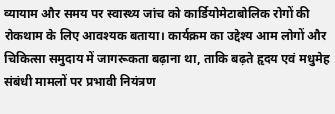व्यायाम और समय पर स्वास्थ्य जांच को कार्डियोमेटाबोलिक रोगों की रोकथाम के लिए आवश्यक बताया। कार्यक्रम का उद्देश्य आम लोगों और चिकित्सा समुदाय में जागरूकता बढ़ाना था, ताकि बढ़ते हृदय एवं मधुमेह संबंधी मामलों पर प्रभावी नियंत्रण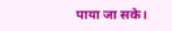पाया जा सके।